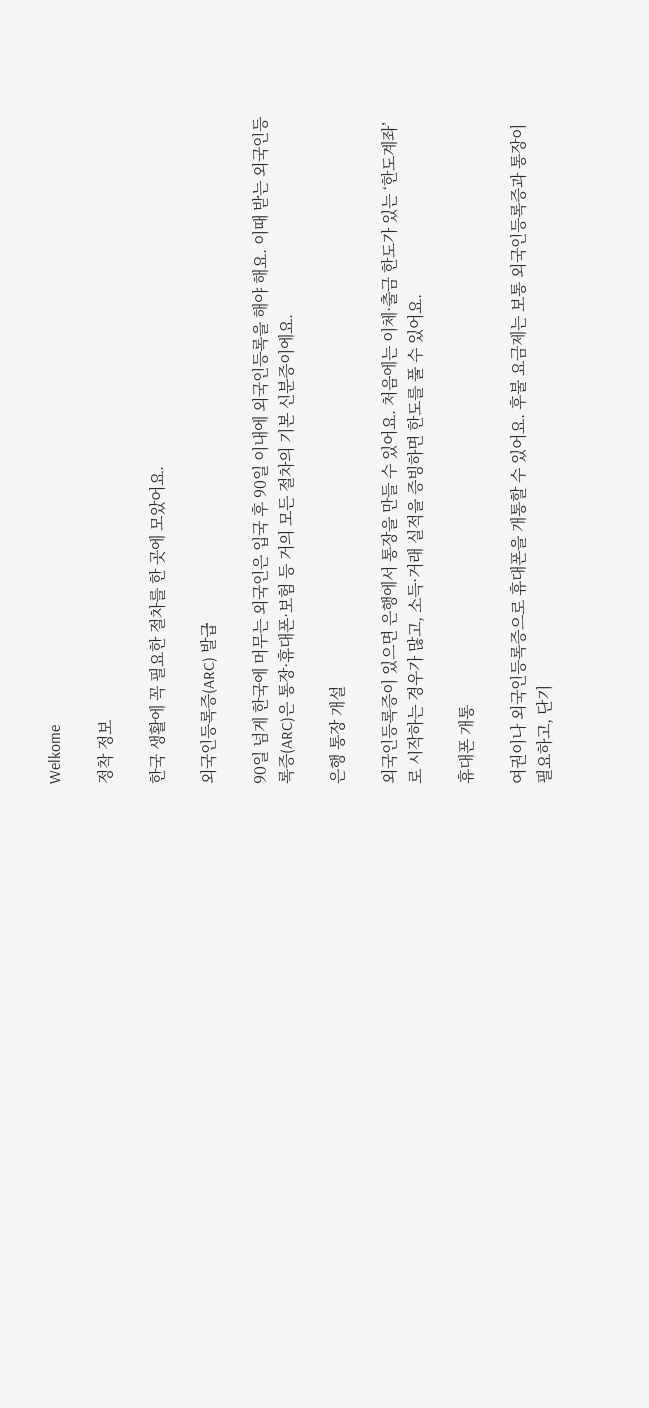Welkome

정착 정보

한국 생활에 꼭 필요한 절차를 한 곳에 모았어요.

외국인등록증(ARC) 발급

90일 넘게 한국에 머무는 외국인은 입국 후 90일 이내에 외국인등록을 해야 해요. 이때 받는 외국인등록증(ARC)은 통장·휴대폰·보험 등 거의 모든 절차의 기본 신분증이에요.

은행 통장 개설

외국인등록증이 있으면 은행에서 통장을 만들 수 있어요. 처음에는 이체·출금 한도가 있는 ‘한도계좌’로 시작하는 경우가 많고, 소득·거래 실적을 증빙하면 한도를 풀 수 있어요.

휴대폰 개통

여권이나 외국인등록증으로 휴대폰을 개통할 수 있어요. 후불 요금제는 보통 외국인등록증과 통장이 필요하고, 단기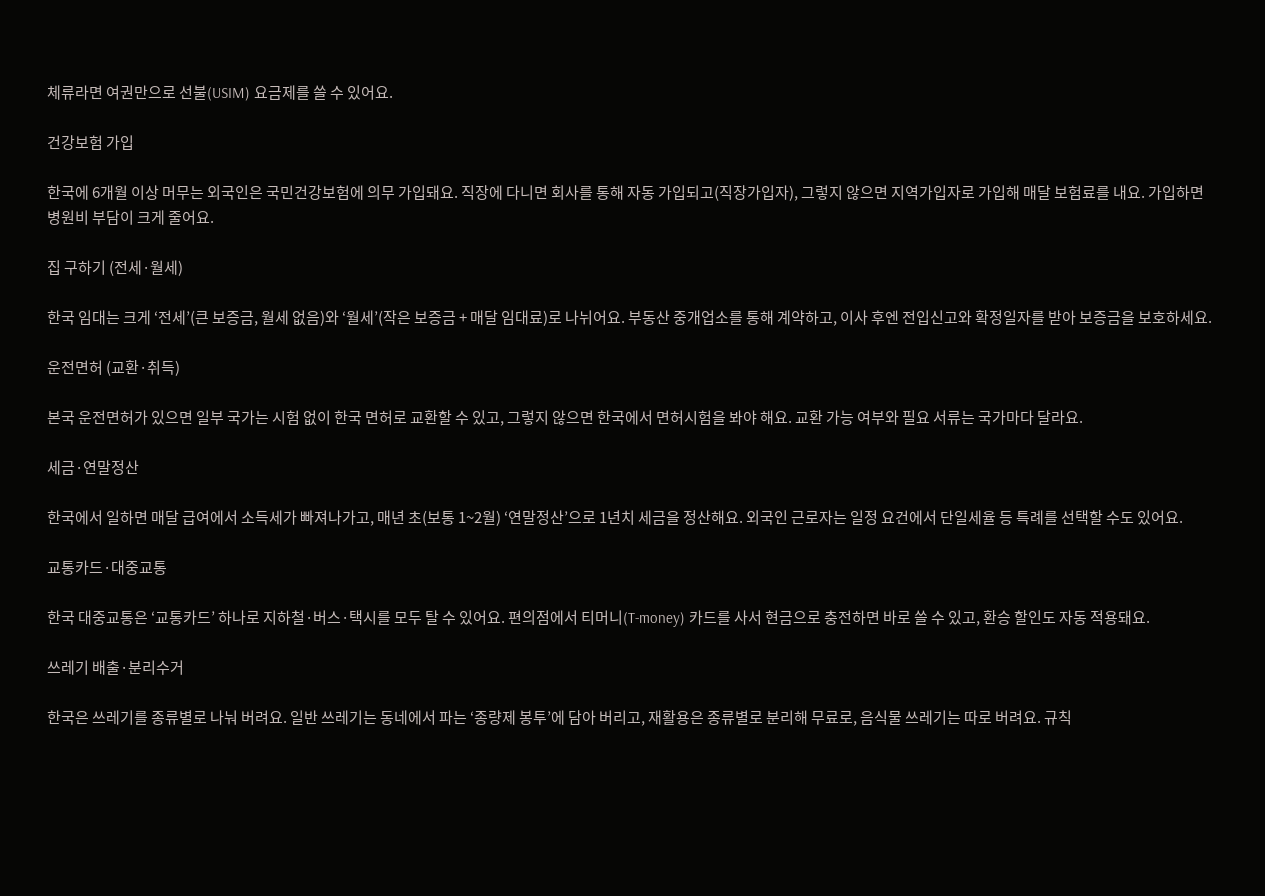체류라면 여권만으로 선불(USIM) 요금제를 쓸 수 있어요.

건강보험 가입

한국에 6개월 이상 머무는 외국인은 국민건강보험에 의무 가입돼요. 직장에 다니면 회사를 통해 자동 가입되고(직장가입자), 그렇지 않으면 지역가입자로 가입해 매달 보험료를 내요. 가입하면 병원비 부담이 크게 줄어요.

집 구하기 (전세·월세)

한국 임대는 크게 ‘전세’(큰 보증금, 월세 없음)와 ‘월세’(작은 보증금 + 매달 임대료)로 나뉘어요. 부동산 중개업소를 통해 계약하고, 이사 후엔 전입신고와 확정일자를 받아 보증금을 보호하세요.

운전면허 (교환·취득)

본국 운전면허가 있으면 일부 국가는 시험 없이 한국 면허로 교환할 수 있고, 그렇지 않으면 한국에서 면허시험을 봐야 해요. 교환 가능 여부와 필요 서류는 국가마다 달라요.

세금·연말정산

한국에서 일하면 매달 급여에서 소득세가 빠져나가고, 매년 초(보통 1~2월) ‘연말정산’으로 1년치 세금을 정산해요. 외국인 근로자는 일정 요건에서 단일세율 등 특례를 선택할 수도 있어요.

교통카드·대중교통

한국 대중교통은 ‘교통카드’ 하나로 지하철·버스·택시를 모두 탈 수 있어요. 편의점에서 티머니(T-money) 카드를 사서 현금으로 충전하면 바로 쓸 수 있고, 환승 할인도 자동 적용돼요.

쓰레기 배출·분리수거

한국은 쓰레기를 종류별로 나눠 버려요. 일반 쓰레기는 동네에서 파는 ‘종량제 봉투’에 담아 버리고, 재활용은 종류별로 분리해 무료로, 음식물 쓰레기는 따로 버려요. 규칙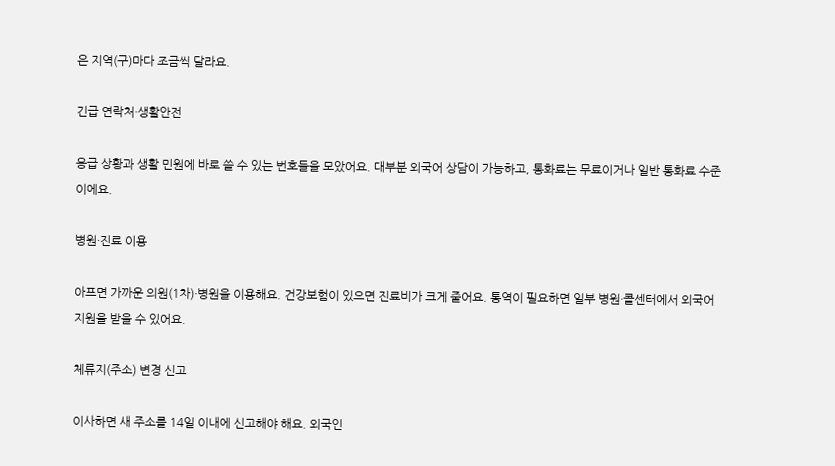은 지역(구)마다 조금씩 달라요.

긴급 연락처·생활안전

응급 상황과 생활 민원에 바로 쓸 수 있는 번호들을 모았어요. 대부분 외국어 상담이 가능하고, 통화료는 무료이거나 일반 통화료 수준이에요.

병원·진료 이용

아프면 가까운 의원(1차)·병원을 이용해요. 건강보험이 있으면 진료비가 크게 줄어요. 통역이 필요하면 일부 병원·콜센터에서 외국어 지원을 받을 수 있어요.

체류지(주소) 변경 신고

이사하면 새 주소를 14일 이내에 신고해야 해요. 외국인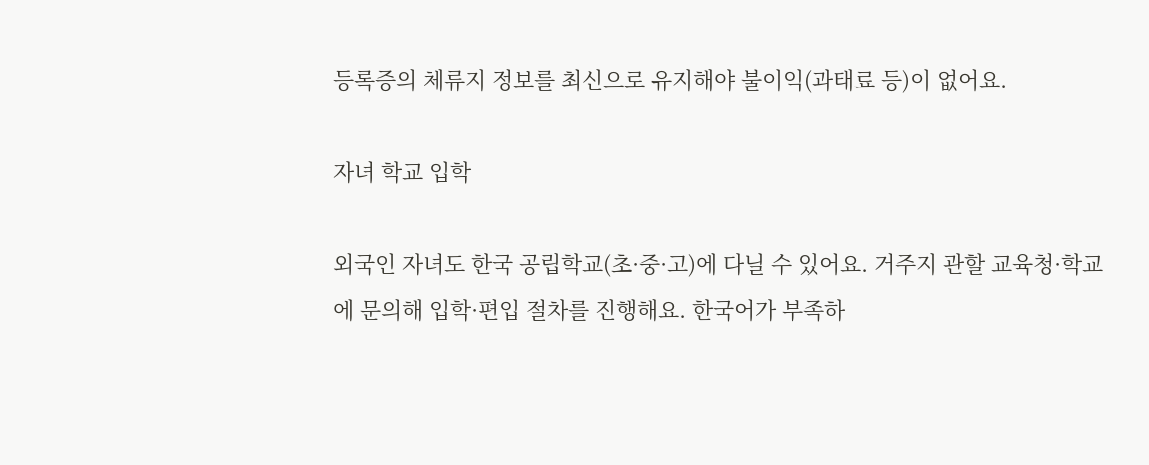등록증의 체류지 정보를 최신으로 유지해야 불이익(과태료 등)이 없어요.

자녀 학교 입학

외국인 자녀도 한국 공립학교(초·중·고)에 다닐 수 있어요. 거주지 관할 교육청·학교에 문의해 입학·편입 절차를 진행해요. 한국어가 부족하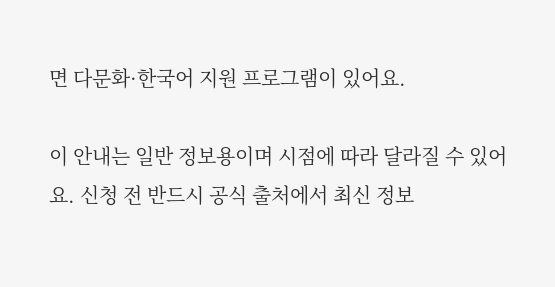면 다문화·한국어 지원 프로그램이 있어요.

이 안내는 일반 정보용이며 시점에 따라 달라질 수 있어요. 신청 전 반드시 공식 출처에서 최신 정보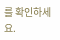를 확인하세요.